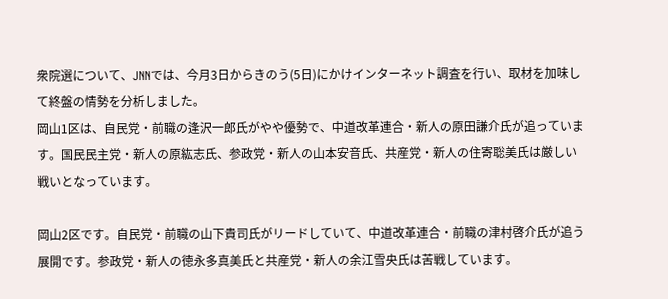衆院選について、JNNでは、今月3日からきのう(5日)にかけインターネット調査を行い、取材を加味して終盤の情勢を分析しました。
岡山1区は、自民党・前職の逢沢一郎氏がやや優勢で、中道改革連合・新人の原田謙介氏が追っています。国民民主党・新人の原紘志氏、参政党・新人の山本安音氏、共産党・新人の住寄聡美氏は厳しい戦いとなっています。

岡山2区です。自民党・前職の山下貴司氏がリードしていて、中道改革連合・前職の津村啓介氏が追う展開です。参政党・新人の徳永多真美氏と共産党・新人の余江雪央氏は苦戦しています。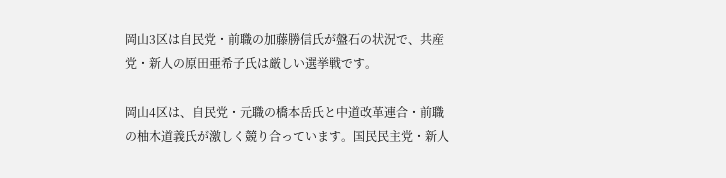岡山3区は自民党・前職の加藤勝信氏が盤石の状況で、共産党・新人の原田亜希子氏は厳しい選挙戦です。

岡山4区は、自民党・元職の橋本岳氏と中道改革連合・前職の柚木道義氏が激しく競り合っています。国民民主党・新人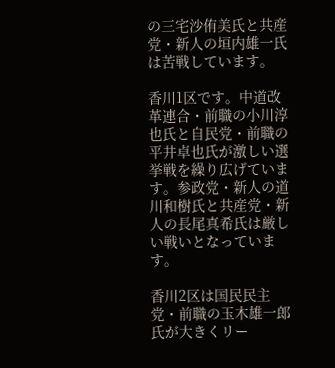の三宅沙侑美氏と共産党・新人の垣内雄一氏は苦戦しています。

香川1区です。中道改革連合・前職の小川淳也氏と自民党・前職の平井卓也氏が激しい選挙戦を繰り広げています。参政党・新人の道川和樹氏と共産党・新人の長尾真希氏は厳しい戦いとなっています。

香川2区は国民民主党・前職の玉木雄一郎氏が大きくリー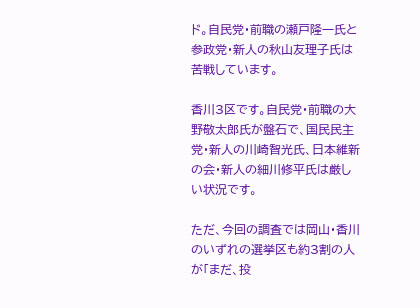ド。自民党・前職の瀬戸隆一氏と参政党・新人の秋山友理子氏は苦戦しています。

香川3区です。自民党・前職の大野敬太郎氏が盤石で、国民民主党・新人の川崎智光氏、日本維新の会・新人の細川修平氏は厳しい状況です。

ただ、今回の調査では岡山・香川のいずれの選挙区も約3割の人が「まだ、投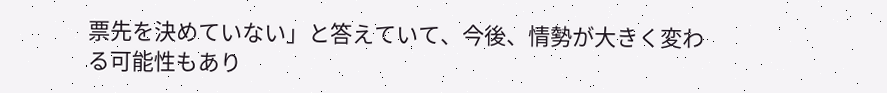票先を決めていない」と答えていて、今後、情勢が大きく変わる可能性もあり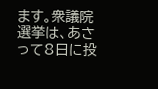ます。衆議院選挙は、あさって8日に投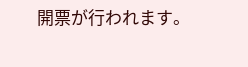開票が行われます。